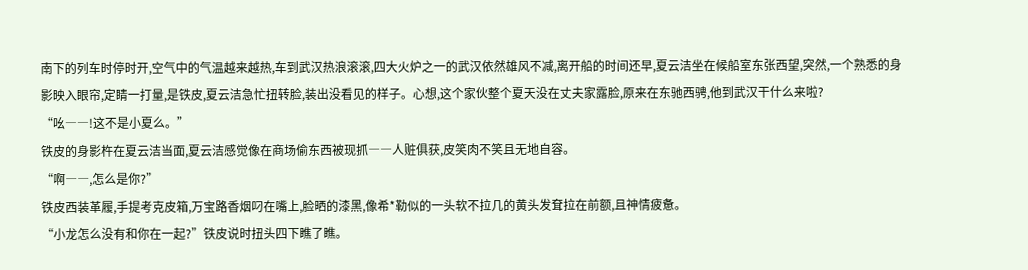南下的列车时停时开,空气中的气温越来越热,车到武汉热浪滚滚,四大火炉之一的武汉依然雄风不减,离开船的时间还早,夏云洁坐在候船室东张西望,突然,一个熟悉的身影映入眼帘,定睛一打量,是铁皮,夏云洁急忙扭转脸,装出没看见的样子。心想,这个家伙整个夏天没在丈夫家露脸,原来在东驰西骋,他到武汉干什么来啦?
“吆――!这不是小夏么。”
铁皮的身影杵在夏云洁当面,夏云洁感觉像在商场偷东西被现抓――人赃俱获,皮笑肉不笑且无地自容。
“啊――,怎么是你?”
铁皮西装革履,手提考克皮箱,万宝路香烟叼在嘴上,脸晒的漆黑,像希*勒似的一头软不拉几的黄头发耷拉在前额,且神情疲惫。
“小龙怎么没有和你在一起?”铁皮说时扭头四下瞧了瞧。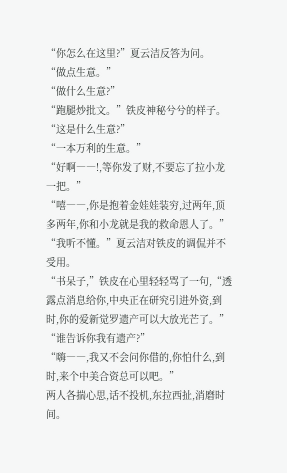“你怎么在这里?”夏云洁反答为问。
“做点生意。”
“做什么生意?”
“跑腿炒批文。”铁皮神秘兮兮的样子。
“这是什么生意?”
“一本万利的生意。”
“好啊――!,等你发了财,不要忘了拉小龙一把。”
“嘻――,你是抱着金娃娃装穷,过两年,顶多两年,你和小龙就是我的救命恩人了。”
“我听不懂。”夏云洁对铁皮的调侃并不受用。
“书呆子,”铁皮在心里轻轻骂了一句,“透露点消息给你,中央正在研究引进外资,到时,你的爱新觉罗遗产可以大放光芒了。”
“谁告诉你我有遗产?”
“嗨――,我又不会问你借的,你怕什么,到时,来个中美合资总可以吧。”
两人各揣心思,话不投机,东拉西扯,消磨时间。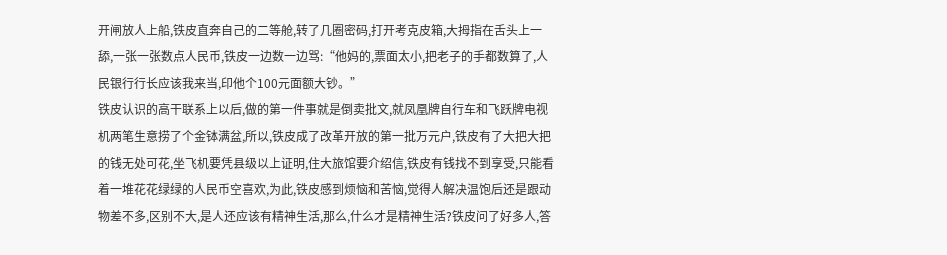开闸放人上船,铁皮直奔自己的二等舱,转了几圈密码,打开考克皮箱,大拇指在舌头上一舔,一张一张数点人民币,铁皮一边数一边骂:“他妈的,票面太小,把老子的手都数算了,人民银行行长应该我来当,印他个100元面额大钞。”
铁皮认识的高干联系上以后,做的第一件事就是倒卖批文,就凤凰牌自行车和飞跃牌电视机两笔生意捞了个金钵满盆,所以,铁皮成了改革开放的第一批万元户,铁皮有了大把大把的钱无处可花,坐飞机要凭县级以上证明,住大旅馆要介绍信,铁皮有钱找不到享受,只能看着一堆花花绿绿的人民币空喜欢,为此,铁皮感到烦恼和苦恼,觉得人解决温饱后还是跟动物差不多,区别不大,是人还应该有精神生活,那么,什么才是精神生活?铁皮问了好多人,答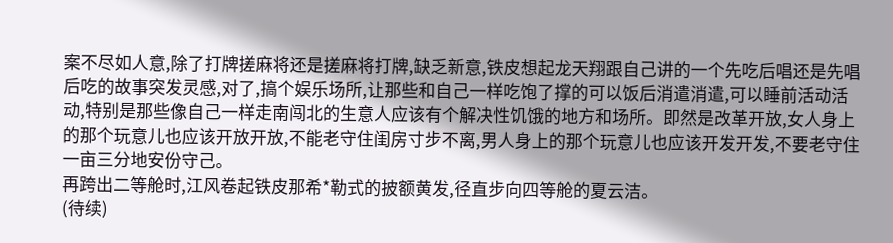案不尽如人意,除了打牌搓麻将还是搓麻将打牌,缺乏新意,铁皮想起龙天翔跟自己讲的一个先吃后唱还是先唱后吃的故事突发灵感,对了,搞个娱乐场所,让那些和自己一样吃饱了撑的可以饭后消遣消遣,可以睡前活动活动,特别是那些像自己一样走南闯北的生意人应该有个解决性饥饿的地方和场所。即然是改革开放,女人身上的那个玩意儿也应该开放开放,不能老守住闺房寸步不离,男人身上的那个玩意儿也应该开发开发,不要老守住一亩三分地安份守己。
再跨出二等舱时,江风卷起铁皮那希*勒式的披额黄发,径直步向四等舱的夏云洁。
(待续)